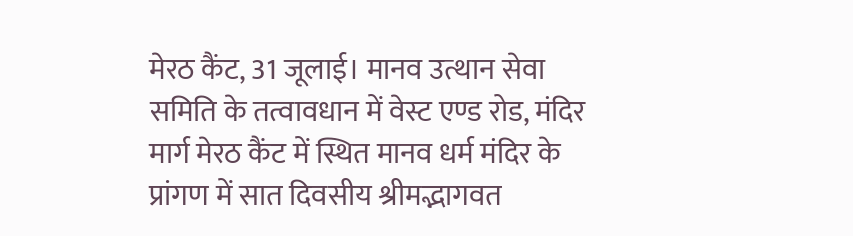मेरठ कैंट, 31 जूलाई। मानव उत्थान सेवा समिति के तत्वावधान में वेस्ट एण्ड रोड, मंदिर मार्ग मेरठ कैंट में स्थित मानव धर्म मंदिर के प्रांगण में सात दिवसीय श्रीमद्भागवत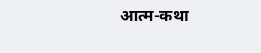आत्म-कथा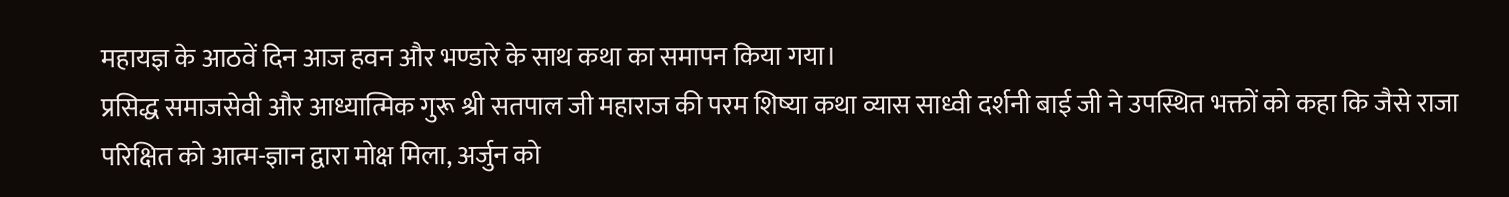महायज्ञ के आठवें दिन आज हवन और भण्डारे के साथ कथा का समापन किया गया।
प्रसिद्ध समाजसेवी और आध्यात्मिक गुरू श्री सतपाल जी महाराज की परम शिष्या कथा व्यास साध्वी दर्शनी बाई जी ने उपस्थित भक्तों को कहा कि जैसे राजा परिक्षित को आत्म-ज्ञान द्वारा मोक्ष मिला, अर्जुन को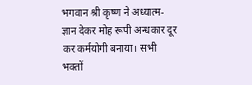भगवान श्री कृष्ण ने अध्यात्म-ज्ञान देकर मोह रूपी अन्धकार दूर कर कर्मयोगी बनाया। सभी भक्तों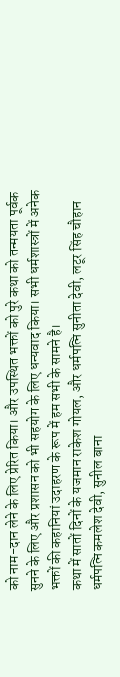को नाम-दान लेने के लिए प्रेरित किया। और उपस्थित भक्तों को पुरे कथा को तन्मयता पूर्वक सुनने के लिए और प्रशासन को भी सहयोग के लिए धन्यवाद किया। सभी धर्मशास्त्रों में अनेक भक्तों की कहानियां उदाहरण के रूप में हम सभी के सामने है।
कथा में सातों दिनों के यजमान राकेश गोयल, और धर्मपत्नि सुनीता देवी, लटूर सिंह चौहान धर्मपत्नि कमलेश देवी, सुनील बाना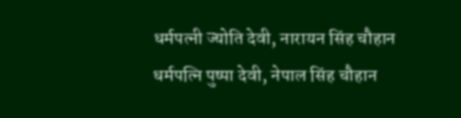धर्मपत्नी ज्योति देवी, नारायन सिंह चौहान धर्मपत्नि पुष्पा देवी, नेपाल सिंह चौहान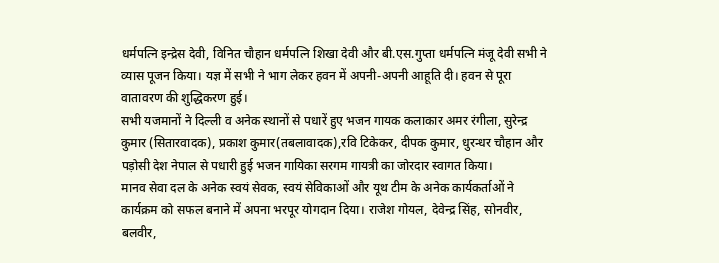धर्मपत्नि इन्द्रेस देवी, विनित चौहान धर्मपत्नि शिखा देवी और बी.एस.गुप्ता धर्मपत्नि मंजू देवी सभी ने व्यास पूजन किया। यज्ञ में सभी ने भाग लेकर हवन में अपनी-अपनी आहूति दी। हवन से पूरा वातावरण की शुद्धिकरण हुई।
सभी यजमानों ने दिल्ली व अनेक स्थानों से पधारें हुए भजन गायक कलाकार अमर रंगीला, सुरेन्द्र कुमार (सितारवादक), प्रकाश कुमार(तबलावादक),रवि टिकेकर, दीपक कुमार, धुरन्धर चौहान और पड़ोसी देश नेपाल से पधारी हुई भजन गायिका सरगम गायत्री का जोरदार स्वागत किया।
मानव सेवा दल के अनेक स्वयं सेवक, स्वयं सेविकाओं और यूथ टीम के अनेक कार्यकर्ताओं ने कार्यक्रम को सफल बनाने में अपना भरपूर योगदान दिया। राजेश गोयल, देवेन्द्र सिंह, सोनवीर, बलवीर,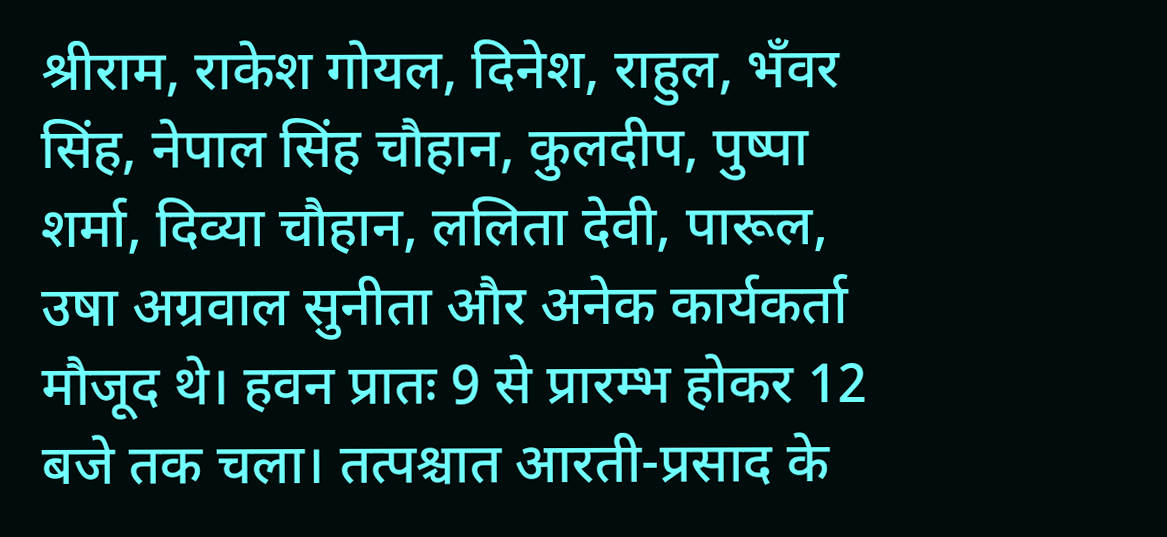श्रीराम, राकेश गोयल, दिनेश, राहुल, भँवर सिंह, नेपाल सिंह चौहान, कुलदीप, पुष्पा शर्मा, दिव्या चौहान, ललिता देवी, पारूल, उषा अग्रवाल सुनीता और अनेक कार्यकर्ता मौजूद थे। हवन प्रातः 9 से प्रारम्भ होकर 12 बजे तक चला। तत्पश्चात आरती-प्रसाद के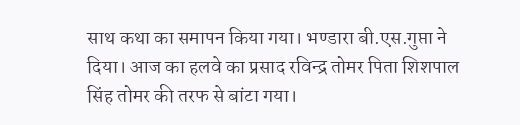साथ कथा का समापन किया गया। भण्डारा बी.एस.गुप्ता ने दिया। आज का हलवे का प्रसाद रविन्द्र तोमर पिता शिशपाल सिंह तोमर की तरफ से बांटा गया।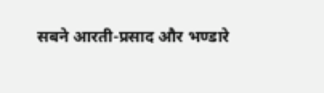सबने आरती-प्रसाद और भण्डारे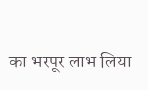का भरपूर लाभ लिया